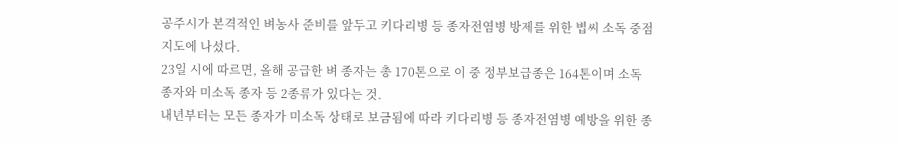공주시가 본격적인 벼농사 준비를 앞두고 키다리병 등 종자전염병 방제를 위한 볍씨 소독 중점 지도에 나섰다.
23일 시에 따르면, 올해 공급한 벼 종자는 총 170톤으로 이 중 정부보급종은 164톤이며 소독 종자와 미소독 종자 등 2종류가 있다는 것.
내년부터는 모든 종자가 미소독 상태로 보금됨에 따라 키다리병 등 종자전염병 예방을 위한 종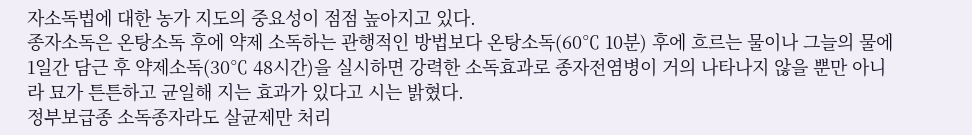자소독법에 대한 농가 지도의 중요성이 점점 높아지고 있다.
종자소독은 온탕소독 후에 약제 소독하는 관행적인 방법보다 온탕소독(60℃ 10분) 후에 흐르는 물이나 그늘의 물에 1일간 담근 후 약제소독(30℃ 48시간)을 실시하면 강력한 소독효과로 종자전염병이 거의 나타나지 않을 뿐만 아니라 묘가 튼튼하고 균일해 지는 효과가 있다고 시는 밝혔다.
정부보급종 소독종자라도 살균제만 처리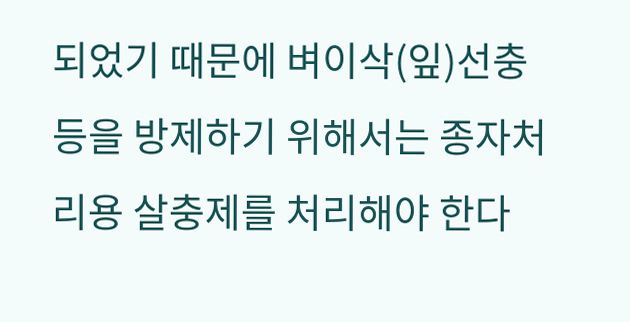되었기 때문에 벼이삭(잎)선충 등을 방제하기 위해서는 종자처리용 살충제를 처리해야 한다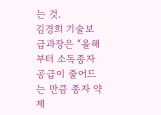는 것.
김경희 기술보급과장은 “올해부터 소독종자 공급이 줄어드는 만큼 종자 약제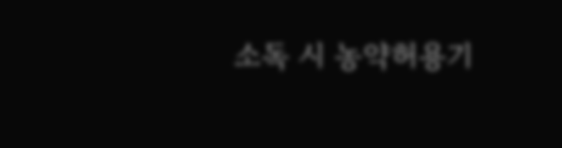소독 시 농약허용기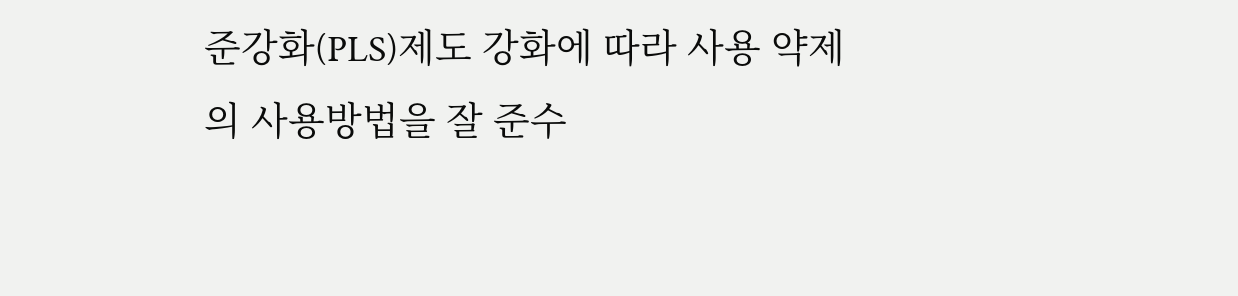준강화(PLS)제도 강화에 따라 사용 약제의 사용방법을 잘 준수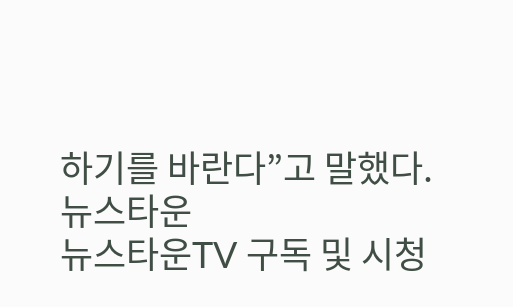하기를 바란다”고 말했다.
뉴스타운
뉴스타운TV 구독 및 시청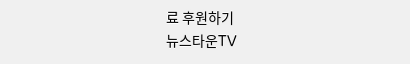료 후원하기
뉴스타운TV